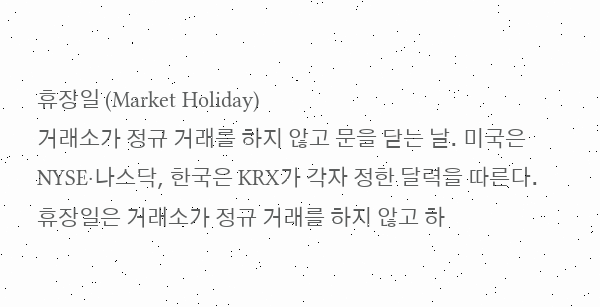휴장일 (Market Holiday)
거래소가 정규 거래를 하지 않고 문을 닫는 날. 미국은 NYSE·나스닥, 한국은 KRX가 각자 정한 달력을 따른다.
휴장일은 거래소가 정규 거래를 하지 않고 하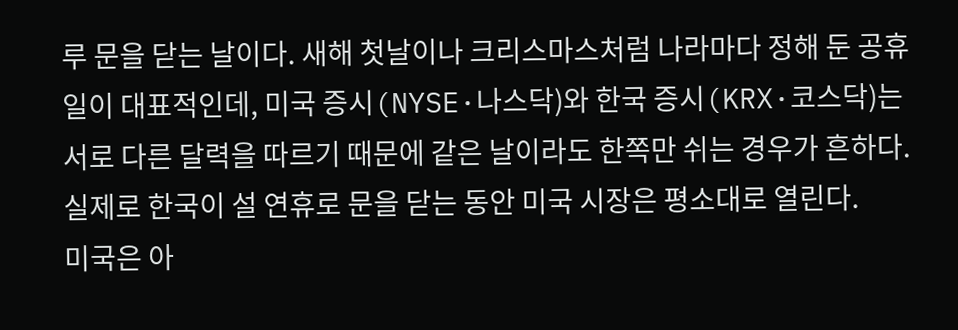루 문을 닫는 날이다. 새해 첫날이나 크리스마스처럼 나라마다 정해 둔 공휴일이 대표적인데, 미국 증시(NYSE·나스닥)와 한국 증시(KRX·코스닥)는 서로 다른 달력을 따르기 때문에 같은 날이라도 한쪽만 쉬는 경우가 흔하다. 실제로 한국이 설 연휴로 문을 닫는 동안 미국 시장은 평소대로 열린다.
미국은 아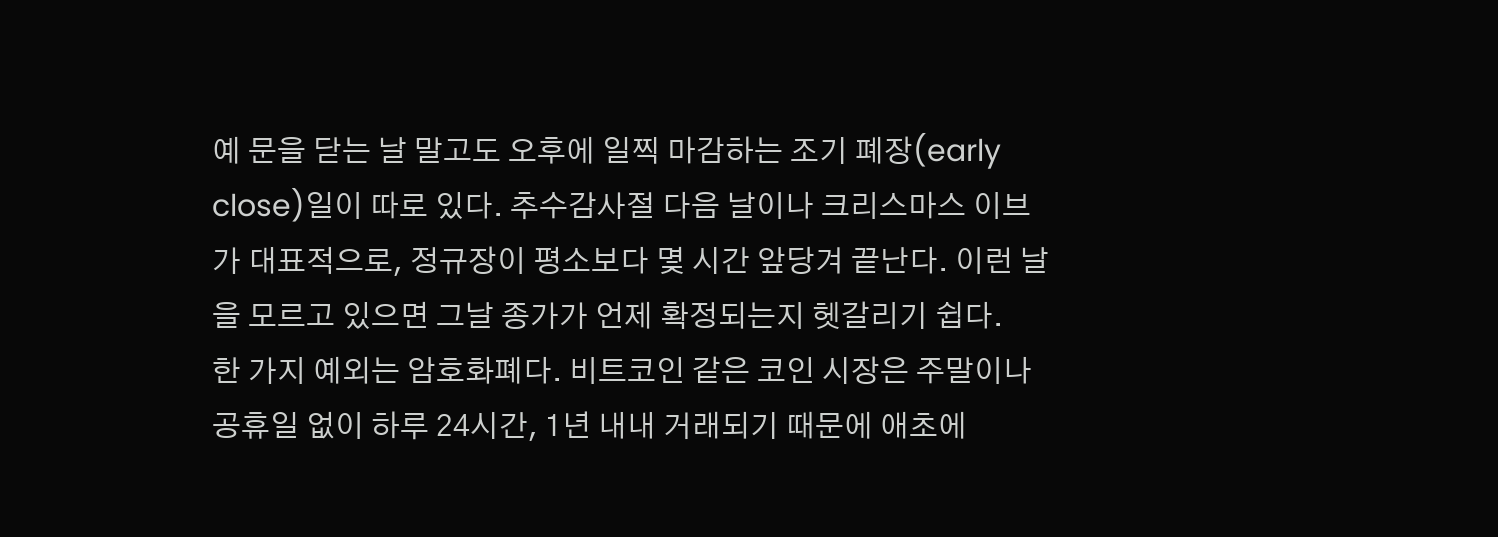예 문을 닫는 날 말고도 오후에 일찍 마감하는 조기 폐장(early close)일이 따로 있다. 추수감사절 다음 날이나 크리스마스 이브가 대표적으로, 정규장이 평소보다 몇 시간 앞당겨 끝난다. 이런 날을 모르고 있으면 그날 종가가 언제 확정되는지 헷갈리기 쉽다.
한 가지 예외는 암호화폐다. 비트코인 같은 코인 시장은 주말이나 공휴일 없이 하루 24시간, 1년 내내 거래되기 때문에 애초에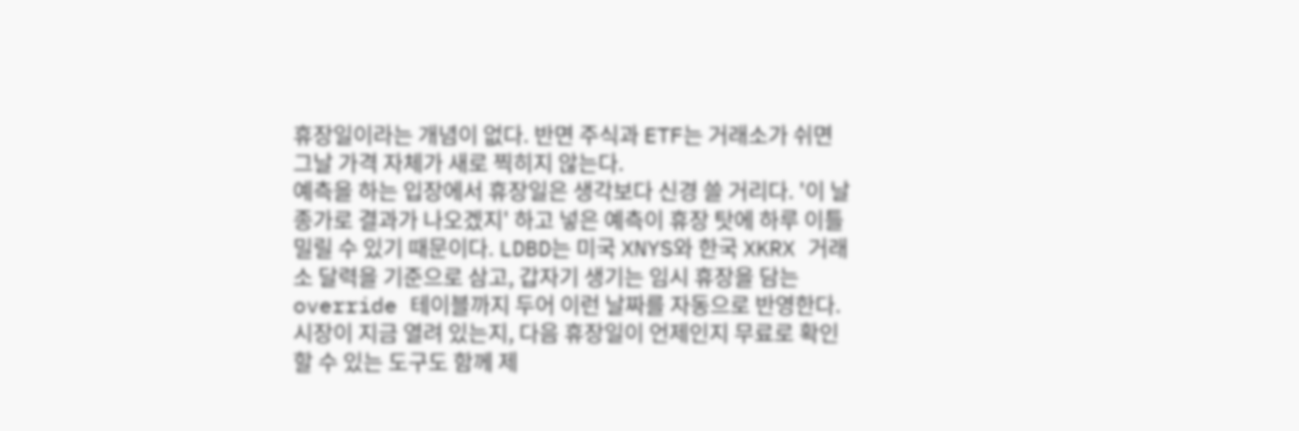휴장일이라는 개념이 없다. 반면 주식과 ETF는 거래소가 쉬면 그날 가격 자체가 새로 찍히지 않는다.
예측을 하는 입장에서 휴장일은 생각보다 신경 쓸 거리다. '이 날 종가로 결과가 나오겠지' 하고 넣은 예측이 휴장 탓에 하루 이틀 밀릴 수 있기 때문이다. LDBD는 미국 XNYS와 한국 XKRX 거래소 달력을 기준으로 삼고, 갑자기 생기는 임시 휴장을 담는 override 테이블까지 두어 이런 날짜를 자동으로 반영한다. 시장이 지금 열려 있는지, 다음 휴장일이 언제인지 무료로 확인할 수 있는 도구도 함께 제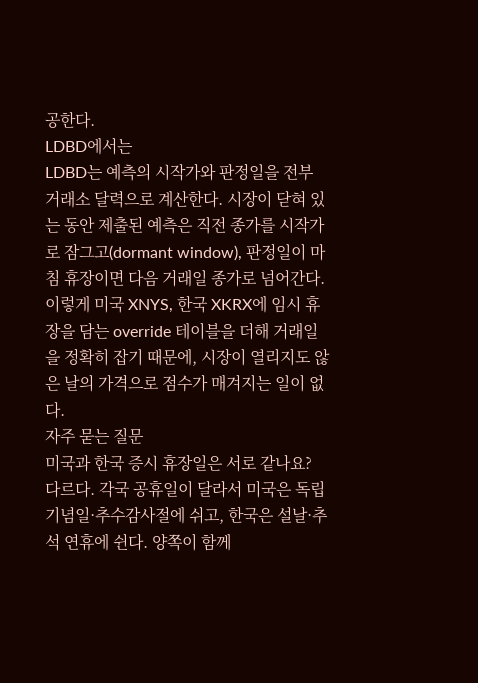공한다.
LDBD에서는
LDBD는 예측의 시작가와 판정일을 전부 거래소 달력으로 계산한다. 시장이 닫혀 있는 동안 제출된 예측은 직전 종가를 시작가로 잠그고(dormant window), 판정일이 마침 휴장이면 다음 거래일 종가로 넘어간다. 이렇게 미국 XNYS, 한국 XKRX에 임시 휴장을 담는 override 테이블을 더해 거래일을 정확히 잡기 때문에, 시장이 열리지도 않은 날의 가격으로 점수가 매겨지는 일이 없다.
자주 묻는 질문
미국과 한국 증시 휴장일은 서로 같나요?
다르다. 각국 공휴일이 달라서 미국은 독립기념일·추수감사절에 쉬고, 한국은 설날·추석 연휴에 쉰다. 양쪽이 함께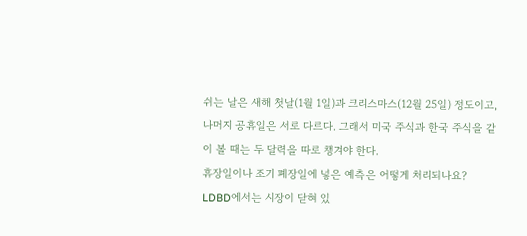쉬는 날은 새해 첫날(1월 1일)과 크리스마스(12월 25일) 정도이고, 나머지 공휴일은 서로 다르다. 그래서 미국 주식과 한국 주식을 같이 볼 때는 두 달력을 따로 챙겨야 한다.
휴장일이나 조기 폐장일에 넣은 예측은 어떻게 처리되나요?
LDBD에서는 시장이 닫혀 있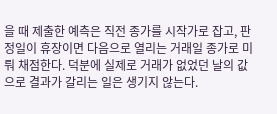을 때 제출한 예측은 직전 종가를 시작가로 잡고, 판정일이 휴장이면 다음으로 열리는 거래일 종가로 미뤄 채점한다. 덕분에 실제로 거래가 없었던 날의 값으로 결과가 갈리는 일은 생기지 않는다.